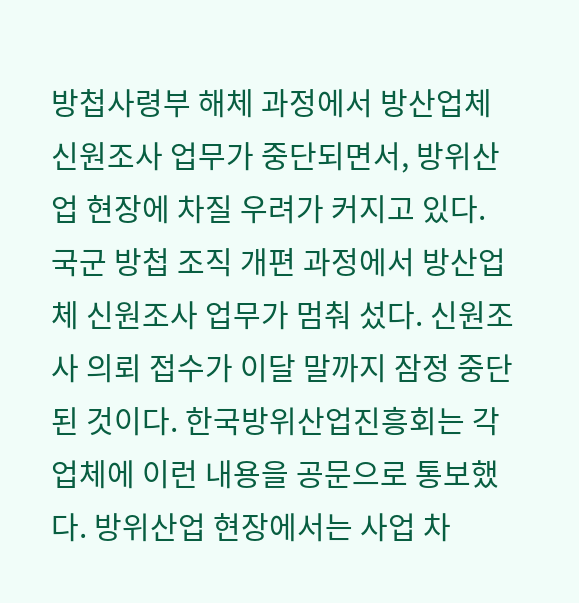방첩사령부 해체 과정에서 방산업체 신원조사 업무가 중단되면서, 방위산업 현장에 차질 우려가 커지고 있다.
국군 방첩 조직 개편 과정에서 방산업체 신원조사 업무가 멈춰 섰다. 신원조사 의뢰 접수가 이달 말까지 잠정 중단된 것이다. 한국방위산업진흥회는 각 업체에 이런 내용을 공문으로 통보했다. 방위산업 현장에서는 사업 차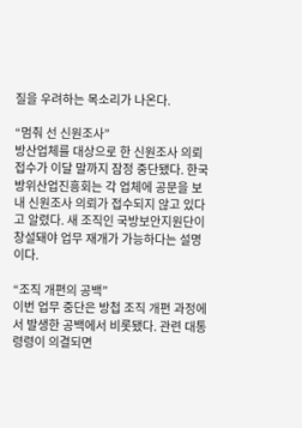질을 우려하는 목소리가 나온다.

“멈춰 선 신원조사”
방산업체를 대상으로 한 신원조사 의뢰 접수가 이달 말까지 잠정 중단됐다. 한국방위산업진흥회는 각 업체에 공문을 보내 신원조사 의뢰가 접수되지 않고 있다고 알렸다. 새 조직인 국방보안지원단이 창설돼야 업무 재개가 가능하다는 설명이다.

“조직 개편의 공백”
이번 업무 중단은 방첩 조직 개편 과정에서 발생한 공백에서 비롯됐다. 관련 대통령령이 의결되면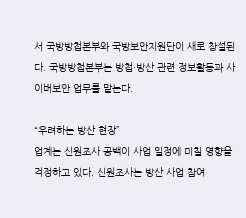서 국방방첩본부와 국방보안지원단이 새로 창설된다. 국방방첩본부는 방첩·방산 관련 정보활동과 사이버보안 업무를 맡는다.

“우려하는 방산 현장”
업계는 신원조사 공백이 사업 일정에 미칠 영향을 걱정하고 있다. 신원조사는 방산 사업 참여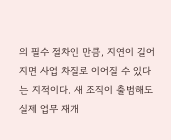의 필수 절차인 만큼, 지연이 길어지면 사업 차질로 이어질 수 있다는 지적이다. 새 조직이 출범해도 실제 업무 재개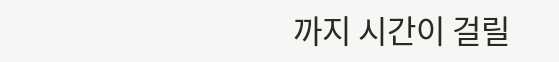까지 시간이 걸릴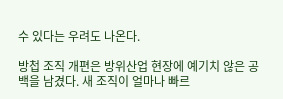수 있다는 우려도 나온다.

방첩 조직 개편은 방위산업 현장에 예기치 않은 공백을 남겼다. 새 조직이 얼마나 빠르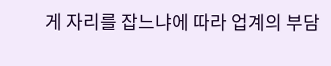게 자리를 잡느냐에 따라 업계의 부담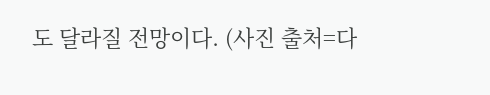도 달라질 전망이다. (사진 출처=다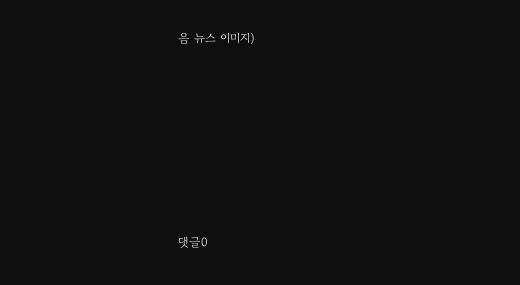음 뉴스 이미지)










댓글0